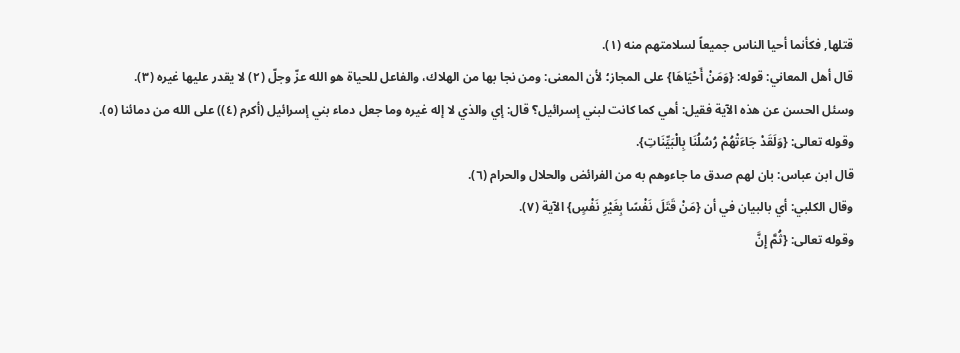قتلها, فكأنما أحيا الناس جميعاً لسلامتهم منه (١).
قال أهل المعاني: قوله: {وَمَنْ أَحْيَاهَا} على المجاز؛ لأن المعنى: ومن نجا بها من الهلاك، والفاعل للحياة هو الله عزّ وجلّ (٢) لا يقدر عليها غيره (٣).
وسئل الحسن عن هذه الآية فقيل: أهي كما كانت لبني إسرائيل؟ قال: إي والذي لا إله غيره وما جعل دماء بني إسرائيل (أكرم (٤)) على الله من دمائنا (٥).
وقوله تعالى: {وَلَقَدْ جَاءَتْهُمْ رُسُلُنَا بِالْبَيِّنَاتِ}.
قال ابن عباس: بان لهم صدق ما جاءوهم به من الفرائض والحلال والحرام (٦).
وقال الكلبي: أي بالبيان في أن {مَنْ قَتَلَ نَفْسًا بِغَيْرِ نَفْسٍ} الآية (٧).
وقوله تعالى: {ثُمَّ إِنَّ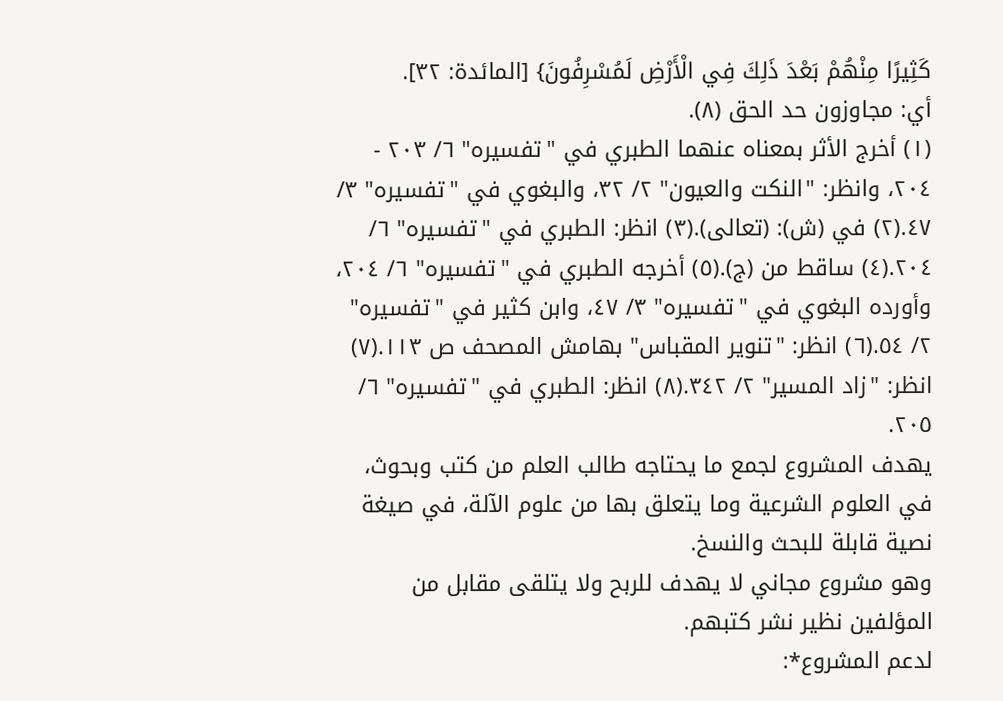كَثِيرًا مِنْهُمْ بَعْدَ ذَلِكَ فِي الْأَرْضِ لَمُسْرِفُونَ} [المائدة: ٣٢].
أي: مجاوزون حد الحق (٨).
(١) أخرج الأثر بمعناه عنهما الطبري في "تفسيره" ٦/ ٢٠٣ - ٢٠٤، وانظر: "النكت والعيون" ٢/ ٣٢، والبغوي في "تفسيره" ٣/ ٤٧.(٢) في (ش): (تعالى).(٣) انظر: الطبري في "تفسيره" ٦/ ٢٠٤.(٤) ساقط من (ج).(٥) أخرجه الطبري في "تفسيره" ٦/ ٢٠٤، وأورده البغوي في "تفسيره" ٣/ ٤٧، وابن كثير في "تفسيره" ٢/ ٥٤.(٦) انظر: "تنوير المقباس" بهامش المصحف ص ١١٣.(٧) انظر: "زاد المسير" ٢/ ٣٤٢.(٨) انظر: الطبري في "تفسيره" ٦/ ٢٠٥.
يهدف المشروع لجمع ما يحتاجه طالب العلم من كتب وبحوث، في العلوم الشرعية وما يتعلق بها من علوم الآلة، في صيغة نصية قابلة للبحث والنسخ.
وهو مشروع مجاني لا يهدف للربح ولا يتلقى مقابل من المؤلفين نظير نشر كتبهم.
لدعم المشروع*: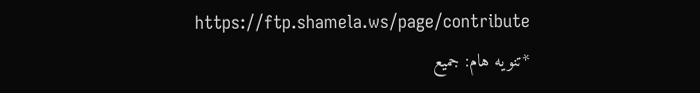https://ftp.shamela.ws/page/contribute
*تنويه هام: جميع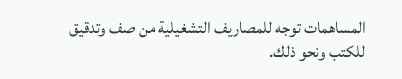المساهمات توجه للمصاريف التشغيلية من صف وتدقيق للكتب ونحو ذلك.